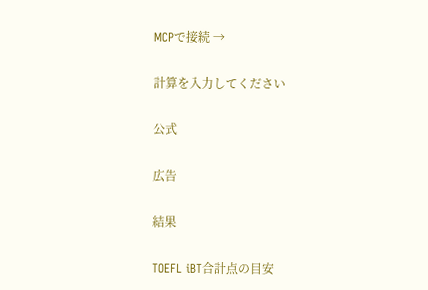MCPで接続 →

計算を入力してください

公式

広告

結果

TOEFL iBT合計点の目安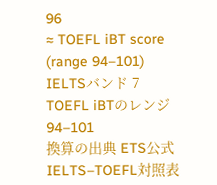96
≈ TOEFL iBT score (range 94–101)
IELTSバンド 7
TOEFL iBTのレンジ 94–101
換算の出典 ETS公式 IELTS–TOEFL対照表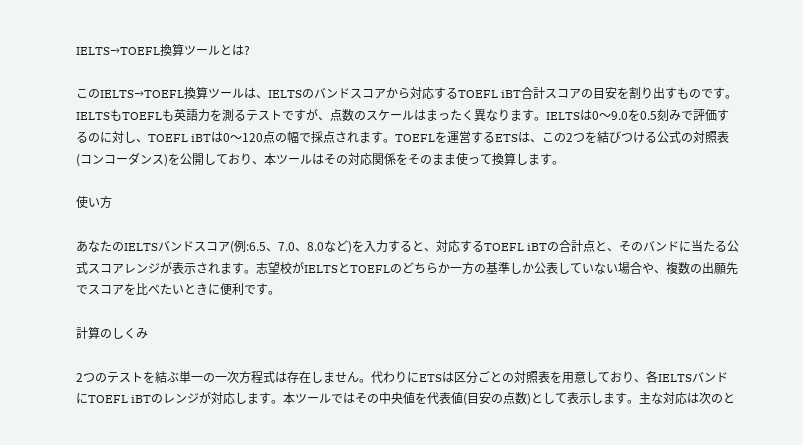IELTS→TOEFL換算ツールとは?

このIELTS→TOEFL換算ツールは、IELTSのバンドスコアから対応するTOEFL iBT合計スコアの目安を割り出すものです。IELTSもTOEFLも英語力を測るテストですが、点数のスケールはまったく異なります。IELTSは0〜9.0を0.5刻みで評価するのに対し、TOEFL iBTは0〜120点の幅で採点されます。TOEFLを運営するETSは、この2つを結びつける公式の対照表(コンコーダンス)を公開しており、本ツールはその対応関係をそのまま使って換算します。

使い方

あなたのIELTSバンドスコア(例:6.5、7.0、8.0など)を入力すると、対応するTOEFL iBTの合計点と、そのバンドに当たる公式スコアレンジが表示されます。志望校がIELTSとTOEFLのどちらか一方の基準しか公表していない場合や、複数の出願先でスコアを比べたいときに便利です。

計算のしくみ

2つのテストを結ぶ単一の一次方程式は存在しません。代わりにETSは区分ごとの対照表を用意しており、各IELTSバンドにTOEFL iBTのレンジが対応します。本ツールではその中央値を代表値(目安の点数)として表示します。主な対応は次のと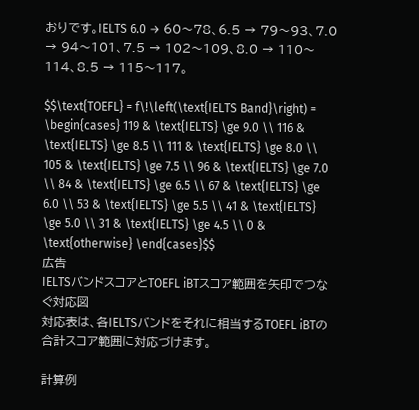おりです。IELTS 6.0 → 60〜78、6.5 → 79〜93、7.0 → 94〜101、7.5 → 102〜109、8.0 → 110〜114、8.5 → 115〜117。

$$\text{TOEFL} = f\!\left(\text{IELTS Band}\right) = \begin{cases} 119 & \text{IELTS} \ge 9.0 \\ 116 & \text{IELTS} \ge 8.5 \\ 111 & \text{IELTS} \ge 8.0 \\ 105 & \text{IELTS} \ge 7.5 \\ 96 & \text{IELTS} \ge 7.0 \\ 84 & \text{IELTS} \ge 6.5 \\ 67 & \text{IELTS} \ge 6.0 \\ 53 & \text{IELTS} \ge 5.5 \\ 41 & \text{IELTS} \ge 5.0 \\ 31 & \text{IELTS} \ge 4.5 \\ 0 & \text{otherwise} \end{cases}$$
広告
IELTSバンドスコアとTOEFL iBTスコア範囲を矢印でつなぐ対応図
対応表は、各IELTSバンドをそれに相当するTOEFL iBTの合計スコア範囲に対応づけます。

計算例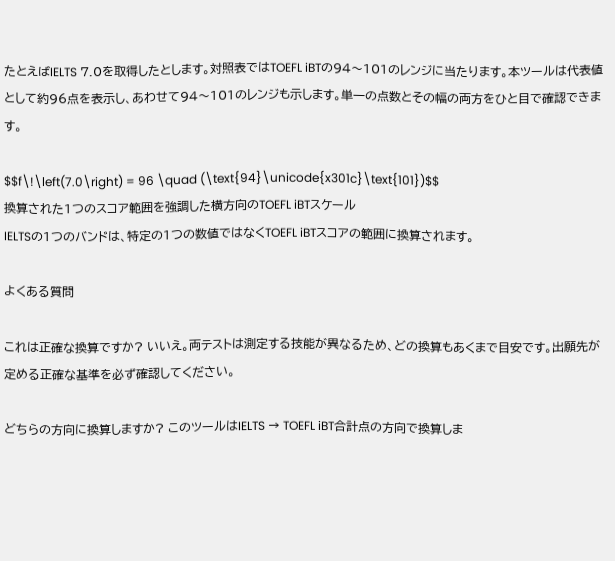たとえばIELTS 7.0を取得したとします。対照表ではTOEFL iBTの94〜101のレンジに当たります。本ツールは代表値として約96点を表示し、あわせて94〜101のレンジも示します。単一の点数とその幅の両方をひと目で確認できます。

$$f\!\left(7.0\right) = 96 \quad (\text{94}\unicode{x301c}\text{101})$$
換算された1つのスコア範囲を強調した横方向のTOEFL iBTスケール
IELTSの1つのバンドは、特定の1つの数値ではなくTOEFL iBTスコアの範囲に換算されます。

よくある質問

これは正確な換算ですか? いいえ。両テストは測定する技能が異なるため、どの換算もあくまで目安です。出願先が定める正確な基準を必ず確認してください。

どちらの方向に換算しますか? このツールはIELTS → TOEFL iBT合計点の方向で換算しま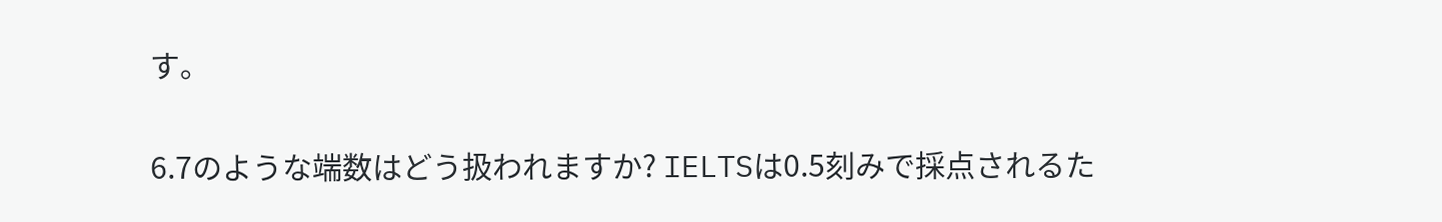す。

6.7のような端数はどう扱われますか? IELTSは0.5刻みで採点されるた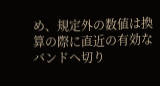め、規定外の数値は換算の際に直近の有効なバンドへ切り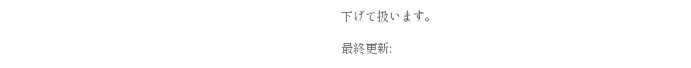下げて扱います。

最終更新: